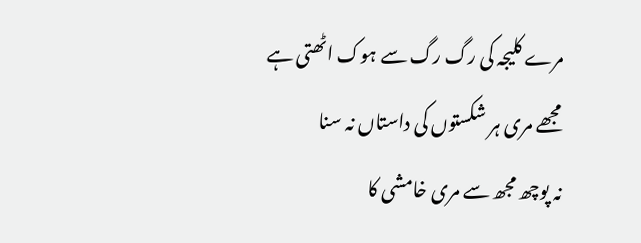مرے کلیجہ کی رگ رگ سے ہوک اٹھتی ہے
مجھے مری ہر شکستوں کی داستاں نہ سنا
نہ پوچھ مجھ سے مری خامشی کا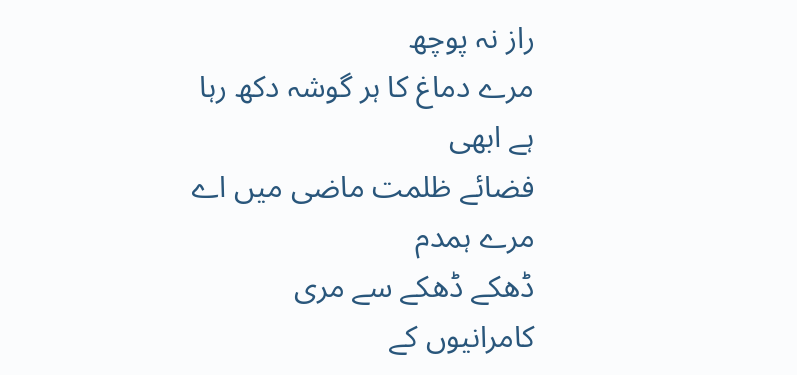راز نہ پوچھ
مرے دماغ کا ہر گوشہ دکھ رہا ہے ابھی
فضائے ظلمت ماضی میں اے مرے ہمدم
ڈھکے ڈھکے سے مری کامرانیوں کے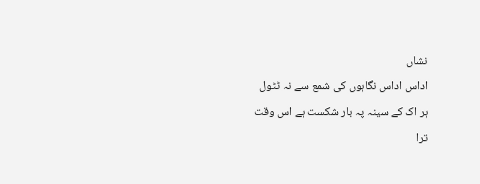نشاں
اداس اداس نگاہوں کی شمع سے نہ ٹٹول
ہر اک کے سینہ پہ بار شکست ہے اس وقت
ترا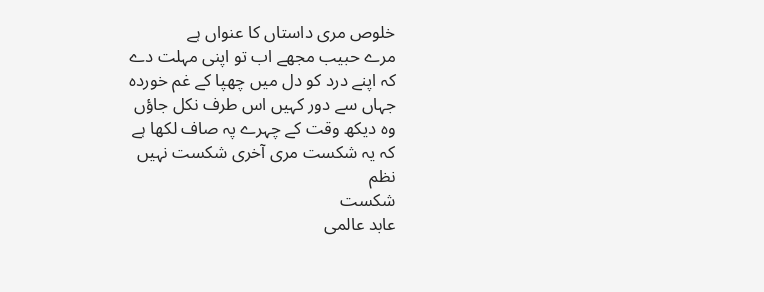خلوص مری داستاں کا عنواں ہے
مرے حبیب مجھے اب تو اپنی مہلت دے
کہ اپنے درد کو دل میں چھپا کے غم خوردہ
جہاں سے دور کہیں اس طرف نکل جاؤں
وہ دیکھ وقت کے چہرے پہ صاف لکھا ہے
کہ یہ شکست مری آخری شکست نہیں
نظم
شکست
عابد عالمی